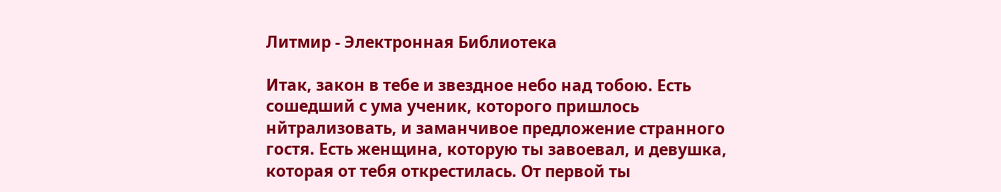Литмир - Электронная Библиотека

Итак, закон в тебе и звездное небо над тобою. Есть сошедший с ума ученик, которого пришлось нйтрализовать, и заманчивое предложение странного гостя. Есть женщина, которую ты завоевал, и девушка, которая от тебя открестилась. От первой ты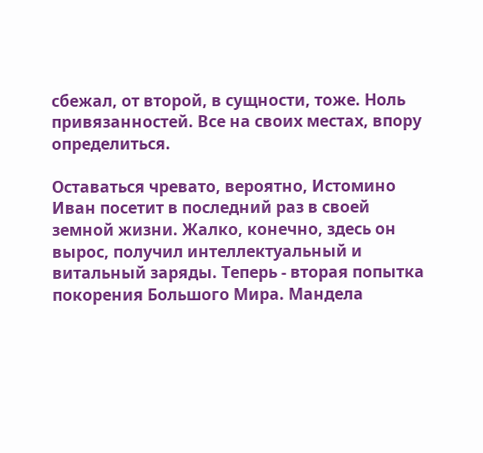сбежал, от второй, в сущности, тоже. Ноль привязанностей. Все на своих местах, впору определиться.

Оставаться чревато, вероятно, Истомино Иван посетит в последний раз в своей земной жизни. Жалко, конечно, здесь он вырос, получил интеллектуальный и витальный заряды. Теперь - вторая попытка покорения Большого Мира. Мандела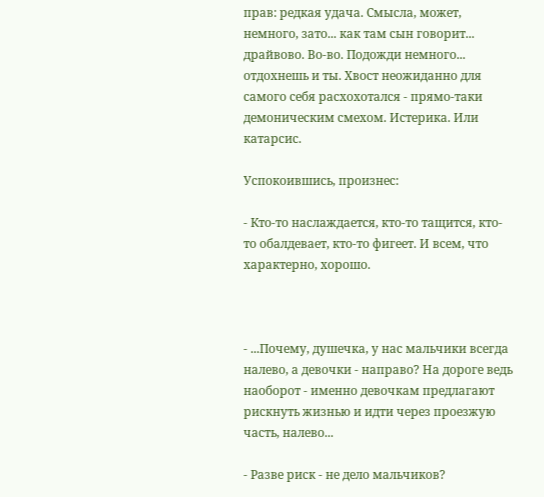прав: редкая удача. Смысла, может, немного, зато... как там сын говорит... драйвово. Во-во. Подожди немного... отдохнешь и ты. Хвост неожиданно для самого себя расхохотался - прямо-таки демоническим смехом. Истерика. Или катарсис.

Успокоившись, произнес:

- Кто-то наслаждается, кто-то тащится, кто-то обалдевает, кто-то фигеет. И всем, что характерно, хорошо.



- ...Почему, душечка, у нас мальчики всегда налево, а девочки - направо? На дороге ведь наоборот - именно девочкам предлагают рискнуть жизнью и идти через проезжую часть, налево...

- Разве риск - не дело мальчиков?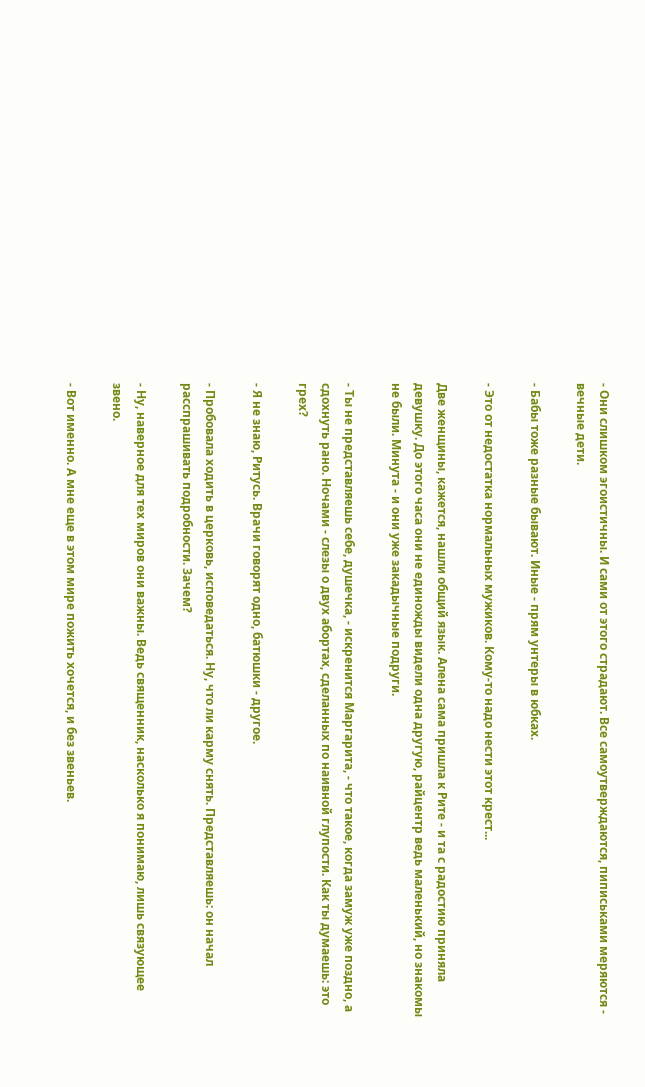- Они слишком эгоистичны. И сами от этого страдают. Все самоутверждаются, пиписьками меряются - вечные дети.

- Бабы тоже разные бывают. Иные - прям унтеры в юбках.

- Это от недостатка нормальных мужиков. Кому-то надо нести этот крест...

Две женщины, кажется, нашли общий язык. Алена сама пришла к Рите - и та с радостию приняла девушку. До этого часа они не единожды видели одна другую, райцентр ведь маленький, но знакомы не были. Минута - и они уже закадычные подруги.

- Ты не представляешь себе, душечка, - искренится Маргарита, - что такое, когда замуж уже поздно, а сдохнуть рано. Ночами - слезы о двух абортах, сделанных по наивной глупости. Как ты думаешь: это грех?

- Я не знаю, Ритусь. Врачи говорят одно, батюшки - другое.

- Пробовала ходить в церковь, исповедаться. Ну, что ли карму снять. Представляешь: он начал расспрашивать подробности. Зачем?

- Ну, наверное для тех миров они важны. Ведь священник, насколько я понимаю, лишь связующее звено.

- Вот именно. А мне еще в этом мире пожить хочется, и без звеньев.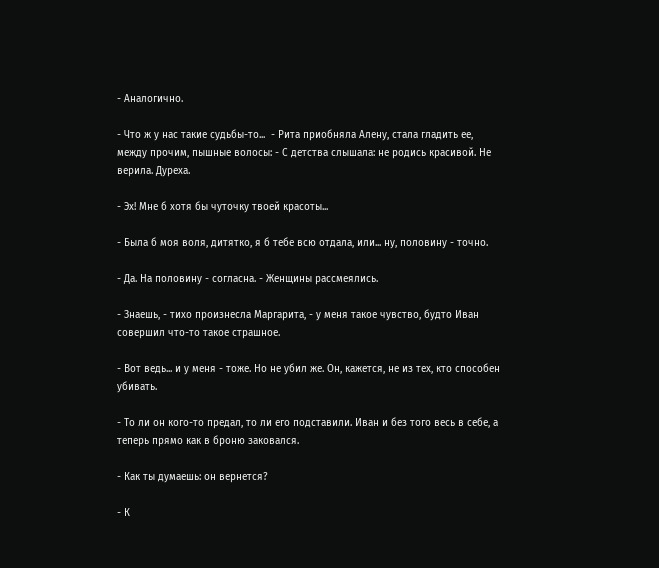- Аналогично.

- Что ж у нас такие судьбы-то...  - Рита приобняла Алену, стала гладить ее, между прочим, пышные волосы: - С детства слышала: не родись красивой. Не верила. Дуреха.

- Эх! Мне б хотя бы чуточку твоей красоты...

- Была б моя воля, дитятко, я б тебе всю отдала, или... ну, половину - точно.

- Да. На половину - согласна. - Женщины рассмеялись.

- Знаешь, - тихо произнесла Маргарита, - у меня такое чувство, будто Иван совершил что-то такое страшное.

- Вот ведь... и у меня - тоже. Но не убил же. Он, кажется, не из тех, кто способен убивать.

- То ли он кого-то предал, то ли его подставили. Иван и без того весь в себе, а теперь прямо как в броню заковался.

- Как ты думаешь: он вернется?

- К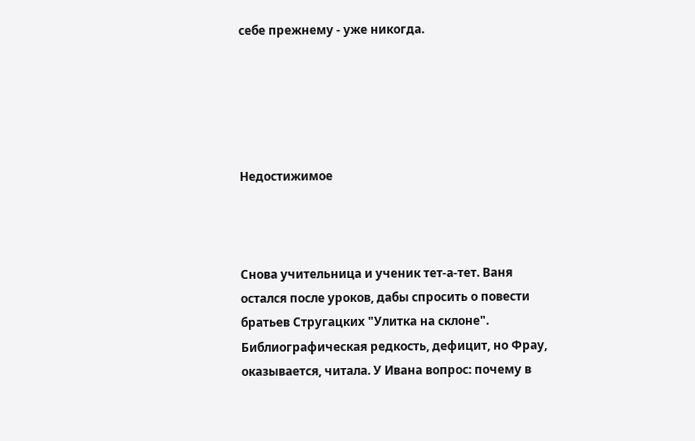себе прежнему - уже никогда.





Недостижимое



Снова учительница и ученик тет-а-тет. Ваня остался после уроков, дабы спросить о повести братьев Стругацких "Улитка на склоне". Библиографическая редкость, дефицит, но Фрау, оказывается, читала. У Ивана вопрос: почему в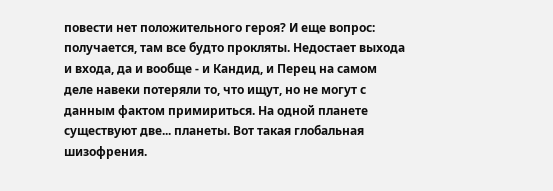повести нет положительного героя? И еще вопрос: получается, там все будто прокляты. Недостает выхода и входа, да и вообще - и Кандид, и Перец на самом деле навеки потеряли то, что ищут, но не могут с данным фактом примириться. На одной планете существуют две... планеты. Вот такая глобальная шизофрения.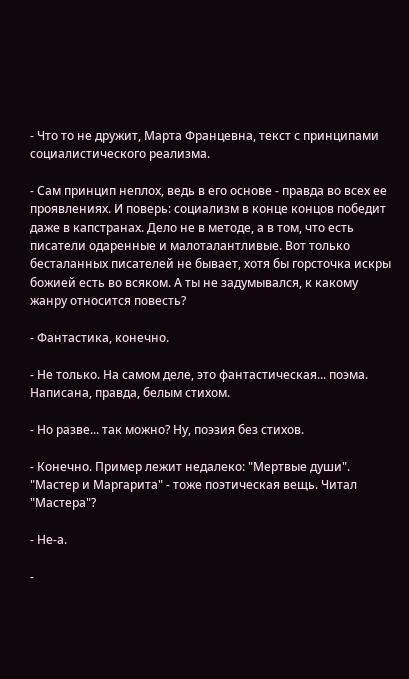- Что то не дружит, Марта Францевна, текст с принципами социалистического реализма.

- Сам принцип неплох, ведь в его основе - правда во всех ее проявлениях. И поверь: социализм в конце концов победит даже в капстранах. Дело не в методе, а в том, что есть писатели одаренные и малоталантливые. Вот только бесталанных писателей не бывает, хотя бы горсточка искры божией есть во всяком. А ты не задумывался, к какому жанру относится повесть?

- Фантастика, конечно.

- Не только. На самом деле, это фантастическая... поэма. Написана, правда, белым стихом.

- Но разве... так можно? Ну, поэзия без стихов.

- Конечно. Пример лежит недалеко: "Мертвые души". "Мастер и Маргарита" - тоже поэтическая вещь. Читал "Мастера"?

- Не-а.

-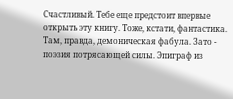Счастливый. Тебе еще предстоит впервые открыть эту книгу. Тоже, кстати, фантастика. Там, правда, демоническая фабула. Зато - поэзия потрясающей силы. Эпиграф из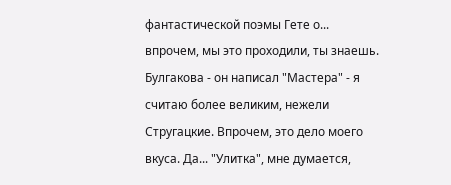фантастической поэмы Гете о... впрочем, мы это проходили, ты знаешь. Булгакова - он написал "Мастера" - я считаю более великим, нежели Стругацкие. Впрочем, это дело моего вкуса. Да... "Улитка", мне думается,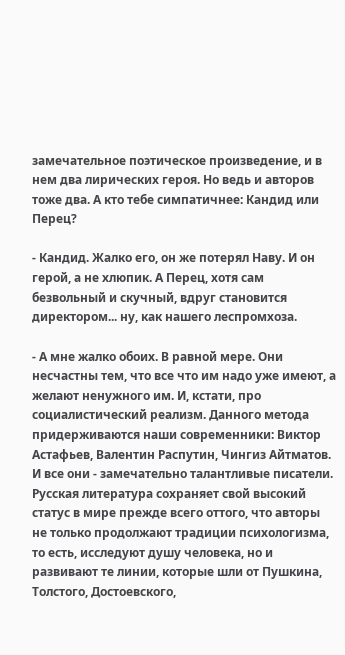замечательное поэтическое произведение, и в нем два лирических героя. Но ведь и авторов тоже два. А кто тебе симпатичнее: Кандид или Перец?

- Кандид. Жалко его, он же потерял Наву. И он герой, а не хлюпик. А Перец, хотя сам безвольный и скучный, вдруг становится директором... ну, как нашего леспромхоза.

- А мне жалко обоих. В равной мере. Они несчастны тем, что все что им надо уже имеют, а желают ненужного им. И, кстати, про социалистический реализм. Данного метода придерживаются наши современники: Виктор Астафьев, Валентин Распутин, Чингиз Айтматов. И все они - замечательно талантливые писатели. Русская литература сохраняет свой высокий статус в мире прежде всего оттого, что авторы не только продолжают традиции психологизма, то есть, исследуют душу человека, но и развивают те линии, которые шли от Пушкина, Толстого, Достоевского,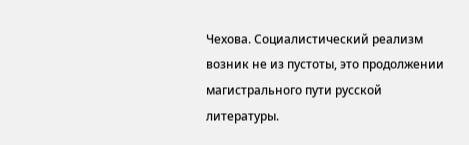Чехова. Социалистический реализм возник не из пустоты, это продолжении магистрального пути русской литературы.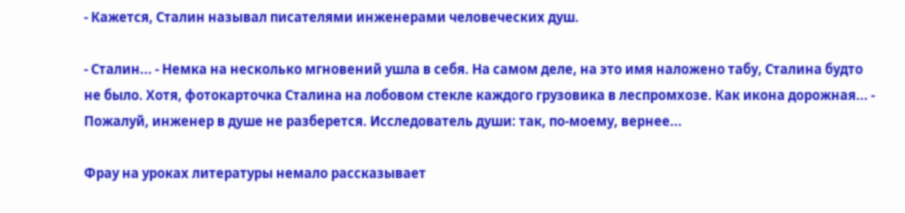- Кажется, Сталин называл писателями инженерами человеческих душ.

- Сталин... - Немка на несколько мгновений ушла в себя. На самом деле, на это имя наложено табу, Сталина будто не было. Хотя, фотокарточка Сталина на лобовом стекле каждого грузовика в леспромхозе. Как икона дорожная... - Пожалуй, инженер в душе не разберется. Исследователь души: так, по-моему, вернее...

Фрау на уроках литературы немало рассказывает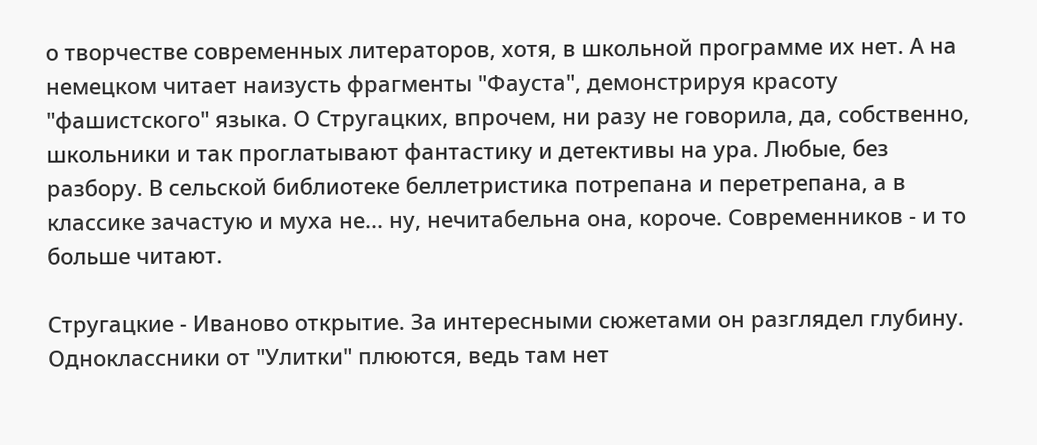о творчестве современных литераторов, хотя, в школьной программе их нет. А на немецком читает наизусть фрагменты "Фауста", демонстрируя красоту "фашистского" языка. О Стругацких, впрочем, ни разу не говорила, да, собственно, школьники и так проглатывают фантастику и детективы на ура. Любые, без разбору. В сельской библиотеке беллетристика потрепана и перетрепана, а в классике зачастую и муха не... ну, нечитабельна она, короче. Современников - и то больше читают.

Стругацкие - Иваново открытие. За интересными сюжетами он разглядел глубину. Одноклассники от "Улитки" плюются, ведь там нет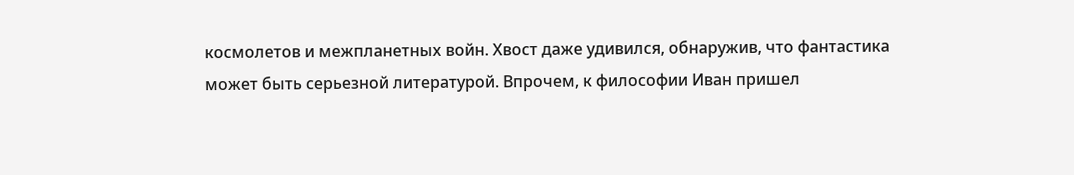космолетов и межпланетных войн. Хвост даже удивился, обнаружив, что фантастика может быть серьезной литературой. Впрочем, к философии Иван пришел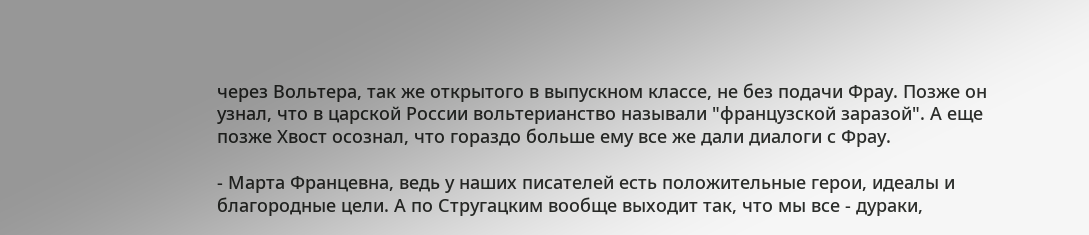через Вольтера, так же открытого в выпускном классе, не без подачи Фрау. Позже он узнал, что в царской России вольтерианство называли "французской заразой". А еще позже Хвост осознал, что гораздо больше ему все же дали диалоги с Фрау.

- Марта Францевна, ведь у наших писателей есть положительные герои, идеалы и благородные цели. А по Стругацким вообще выходит так, что мы все - дураки,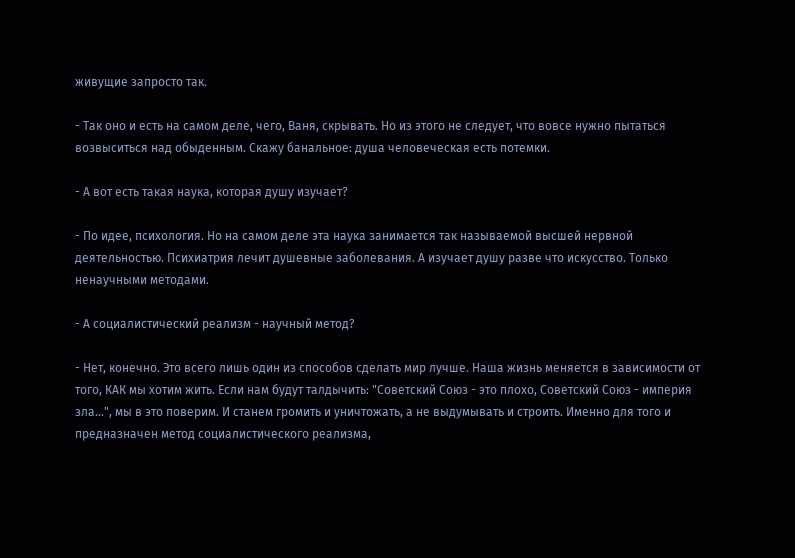живущие запросто так.

- Так оно и есть на самом деле, чего, Ваня, скрывать. Но из этого не следует, что вовсе нужно пытаться возвыситься над обыденным. Скажу банальное: душа человеческая есть потемки.

- А вот есть такая наука, которая душу изучает?

- По идее, психология. Но на самом деле эта наука занимается так называемой высшей нервной деятельностью. Психиатрия лечит душевные заболевания. А изучает душу разве что искусство. Только ненаучными методами.

- А социалистический реализм - научный метод?

- Нет, конечно. Это всего лишь один из способов сделать мир лучше. Наша жизнь меняется в зависимости от того, КАК мы хотим жить. Если нам будут талдычить: "Советский Союз - это плохо, Советский Союз - империя зла...", мы в это поверим. И станем громить и уничтожать, а не выдумывать и строить. Именно для того и предназначен метод социалистического реализма,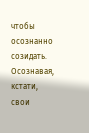чтобы осознанно созидать. Осознавая, кстати, свои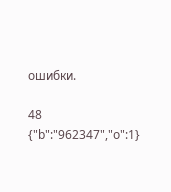ошибки.

48
{"b":"962347","o":1}